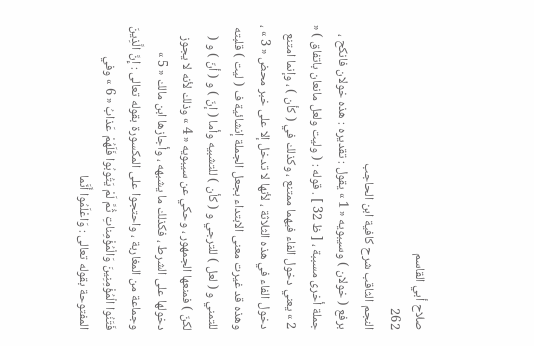صلاح أبي القاسم
262
النجم الثاقب شرح كافية ابن الحاجب
برفع ( خولان ) وسيبويه « 1 » يقول : تقديره : هذه خولان فانكح ، جملة أخرى مسببة ، [ ظ 32 ] . قوله : ( وليت ولعل مانعان باتفاق ) « 2 » يعني دخول الفاء فيهما ممتنع ، وكذلك في ( كأن ) ، وإنما امتنع دخول الفاء في هذه الثلاثة ، لأنها لا تدخل إلا على خبر محض « 3 » ، وهذه قد غيرت معنى الابتداء بجعل الجملة إنشائية ف ( ليت ) قلبته للتمني و ( لعل ) للترجي و ( كأن ) للتشبيه وأما ( إنّ ) و ( أنّ ) و ( لكنّ ) فمنعها الجمهور ، وحكي عن سيبويه « 4 » وذلك لأنه لا يجوز دخولها على الشرط ، فكذلك ما يشبهه ، وأجازها ابن مالك « 5 » وجماعة من المغاربة ، واحتجوا على المكسورة بقوله تعالى : إِنَّ الَّذِينَ فَتَنُوا الْمُؤْمِنِينَ وَالْمُؤْمِناتِ ثُمَّ لَمْ يَتُوبُوا فَلَهُمْ عَذابُ « 6 » وفي المفتوحة بقوله تعالى : وَاعْلَمُوا أَنَّما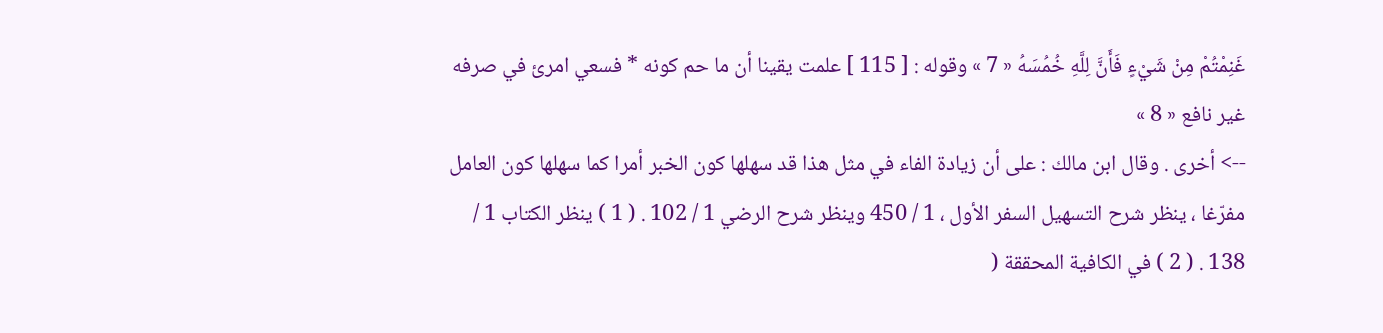غَنِمْتُمْ مِنْ شَيْءٍ فَأَنَّ لِلَّهِ خُمُسَهُ « 7 » وقوله : [ 115 ] علمت يقينا أن ما حم كونه * فسعي امرئ في صرفه غير نافع « 8 »
--> أخرى . وقال ابن مالك : على أن زيادة الفاء في مثل هذا قد سهلها كون الخبر أمرا كما سهلها كون العامل مفرّغا ، ينظر شرح التسهيل السفر الأول ، 1 / 450 وينظر شرح الرضي 1 / 102 . ( 1 ) ينظر الكتاب 1 / 138 . ( 2 ) في الكافية المحققة (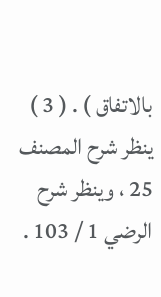بالاتفاق ) . ( 3 ) ينظر شرح المصنف 25 ، وينظر شرح الرضي 1 / 103 .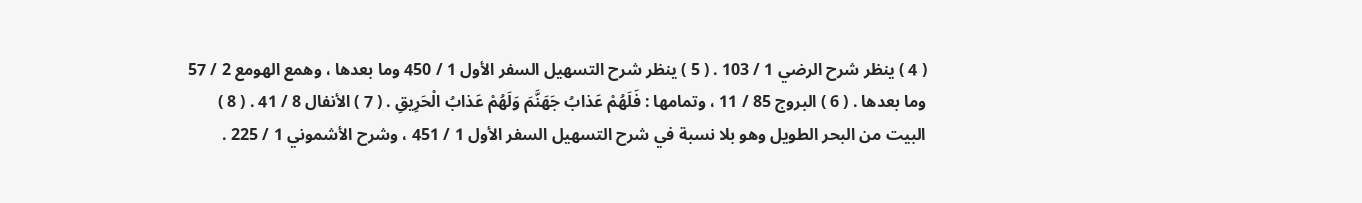( 4 ) ينظر شرح الرضي 1 / 103 . ( 5 ) ينظر شرح التسهيل السفر الأول 1 / 450 وما بعدها ، وهمع الهومع 2 / 57 وما بعدها . ( 6 ) البروج 85 / 11 ، وتمامها : فَلَهُمْ عَذابُ جَهَنَّمَ وَلَهُمْ عَذابُ الْحَرِيقِ . ( 7 ) الأنفال 8 / 41 . ( 8 ) البيت من البحر الطويل وهو بلا نسبة في شرح التسهيل السفر الأول 1 / 451 ، وشرح الأشموني 1 / 225 .